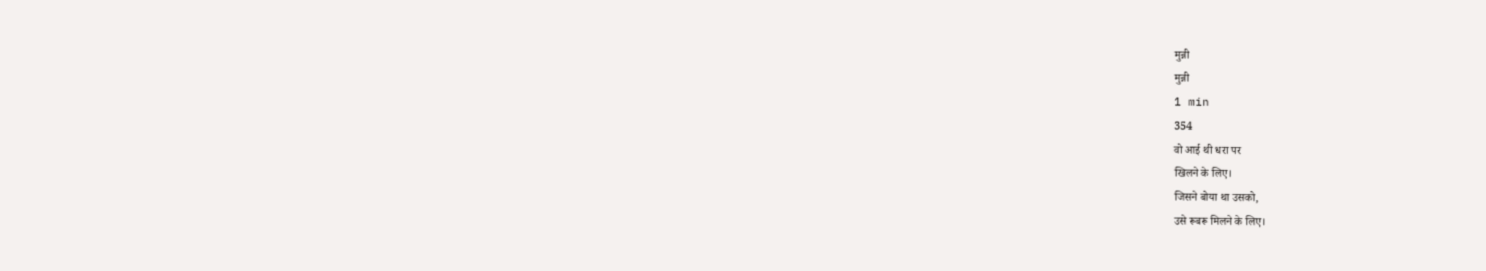मुन्नी
मुन्नी
1 min
354
वो आई थी धरा पर
खिलने के लिए।
जिसने बोया था उसको,
उसे रूबरू मिलने के लिए।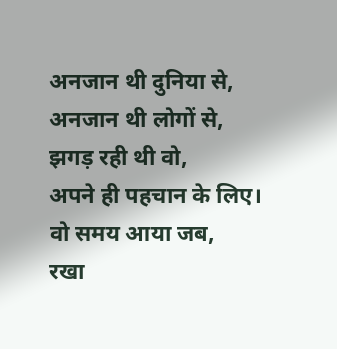अनजान थी दुनिया से,
अनजान थी लोगों से,
झगड़ रही थी वो,
अपने ही पहचान के लिए।
वो समय आया जब,
रखा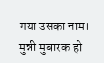गया उसका नाम।
मुन्नी मुबारक हो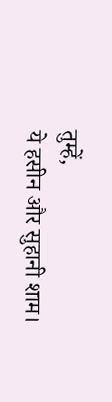तुम्हें,
ये हसीन और सुहानी शाम।